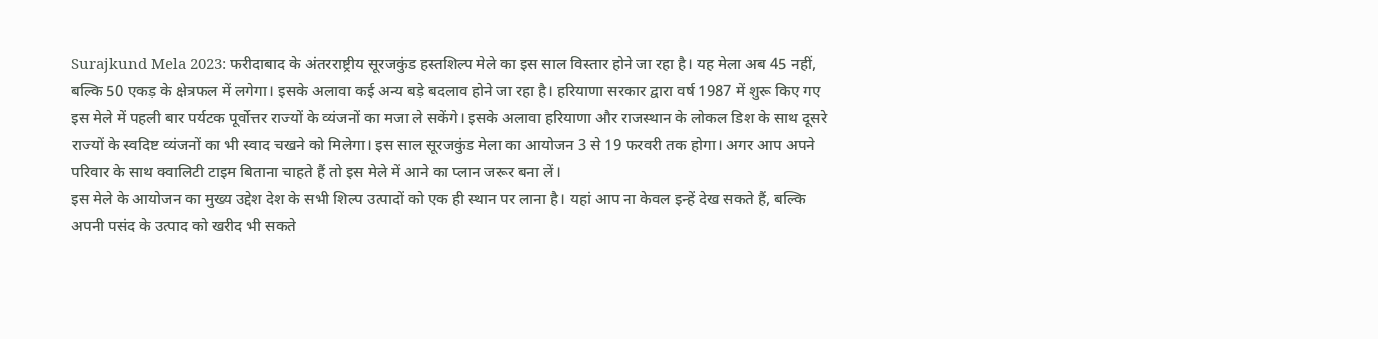Surajkund Mela 2023: फरीदाबाद के अंतरराष्ट्रीय सूरजकुंड हस्तशिल्प मेले का इस साल विस्तार होने जा रहा है। यह मेला अब 45 नहीं, बल्कि 50 एकड़ के क्षेत्रफल में लगेगा। इसके अलावा कई अन्य बड़े बदलाव होने जा रहा है। हरियाणा सरकार द्वारा वर्ष 1987 में शुरू किए गए इस मेले में पहली बार पर्यटक पूर्वोत्तर राज्यों के व्यंजनों का मजा ले सकेंगे। इसके अलावा हरियाणा और राजस्थान के लोकल डिश के साथ दूसरे राज्यों के स्वदिष्ट व्यंजनों का भी स्वाद चखने को मिलेगा। इस साल सूरजकुंड मेला का आयोजन 3 से 19 फरवरी तक होगा। अगर आप अपने परिवार के साथ क्वालिटी टाइम बिताना चाहते हैं तो इस मेले में आने का प्लान जरूर बना लें।
इस मेले के आयोजन का मुख्य उद्देश देश के सभी शिल्प उत्पादों को एक ही स्थान पर लाना है। यहां आप ना केवल इन्हें देख सकते हैं, बल्कि अपनी पसंद के उत्पाद को खरीद भी सकते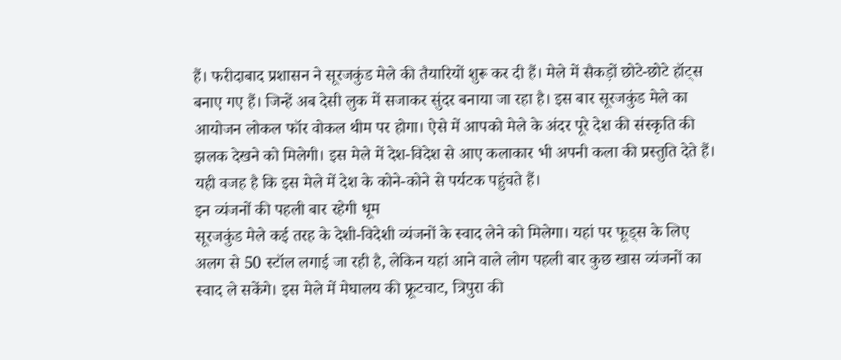हैं। फरीदाबाद प्रशासन ने सूरजकुंड मेले की तैयारियों शुरू कर दी हैं। मेले में सैकड़ों छोटे-छोटे हॉट्स बनाए गए हैं। जिन्हें अब देसी लुक में सजाकर सुंदर बनाया जा रहा है। इस बार सूरजकुंड मेले का आयोजन लोकल फॉर वोकल थीम पर होगा। ऐसे में आपको मेले के अंदर पूरे देश की संस्कृति की झलक देखने को मिलेगी। इस मेले में देश-विदेश से आए कलाकार भी अपनी कला की प्रस्तुति देते हैं। यही वजह है कि इस मेले में देश के कोने-कोने से पर्यटक पहुंचते हैं।
इन व्यंजनों की पहली बार रहेगी धूम
सूरजकुंड मेले कई तरह के देशी-विदेशी व्यंजनों के स्वाद लेने को मिलेगा। यहां पर फूड्स के लिए अलग से 50 स्टॉल लगाई जा रही है, लेकिन यहां आने वाले लोग पहली बार कुछ खास व्यंजनों का स्वाद ले सकेंगे। इस मेले में मेघालय की फ्रूटचाट, त्रिपुरा की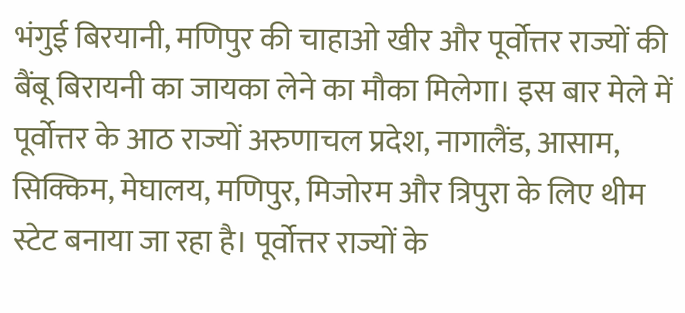भंगुई बिरयानी, मणिपुर की चाहाओ खीर और पूर्वोत्तर राज्यों की बैंबू बिरायनी का जायका लेने का मौका मिलेगा। इस बार मेले में पूर्वोत्तर के आठ राज्यों अरुणाचल प्रदेश, नागालैंड, आसाम, सिक्किम, मेघालय, मणिपुर, मिजोरम और त्रिपुरा के लिए थीम स्टेट बनाया जा रहा है। पूर्वोत्तर राज्यों के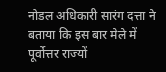नोडल अधिकारी सारंग दत्ता ने बताया कि इस बार मेले में पूर्वोत्तर राज्यों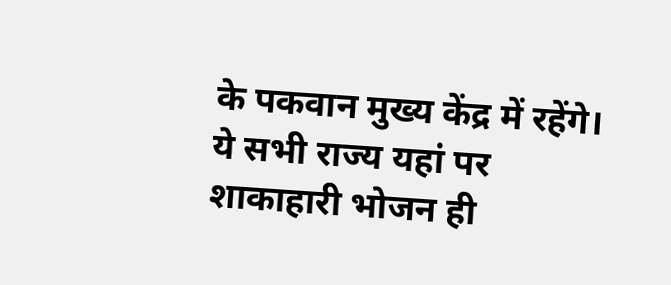के पकवान मुख्य केंद्र में रहेंगे। ये सभी राज्य यहां पर शाकाहारी भोजन ही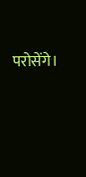परोसेंगे।